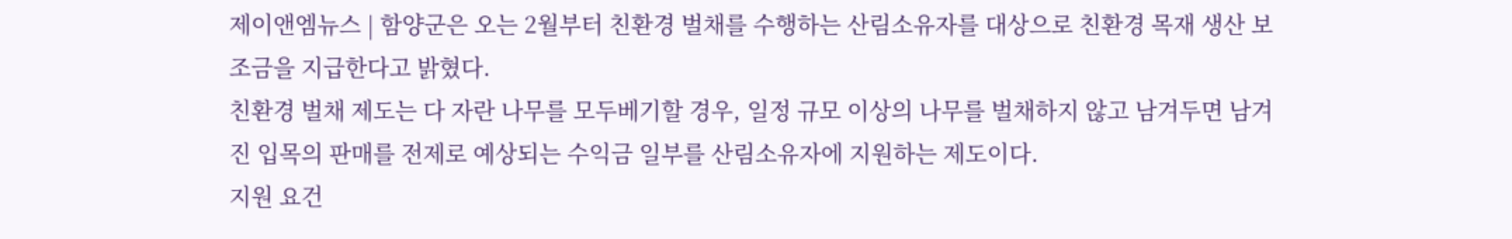제이앤엠뉴스 | 함양군은 오는 2월부터 친환경 벌채를 수행하는 산림소유자를 대상으로 친환경 목재 생산 보조금을 지급한다고 밝혔다.
친환경 벌채 제도는 다 자란 나무를 모두베기할 경우, 일정 규모 이상의 나무를 벌채하지 않고 남겨두면 남겨진 입목의 판매를 전제로 예상되는 수익금 일부를 산림소유자에 지원하는 제도이다.
지원 요건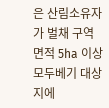은 산림소유자가 벌채 구역 면적 5ha 이상 모두베기 대상지에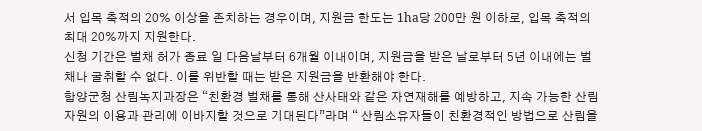서 입목 축적의 20% 이상을 존치하는 경우이며, 지원금 한도는 1ha당 200만 원 이하로, 입목 축적의 최대 20%까지 지원한다.
신청 기간은 벌채 허가 종료 일 다음날부터 6개월 이내이며, 지원금을 받은 날로부터 5년 이내에는 벌채나 굴취할 수 없다. 이를 위반할 때는 받은 지원금을 반환해야 한다.
함양군청 산림녹지과장은 “친환경 벌채를 통해 산사태와 같은 자연재해를 예방하고, 지속 가능한 산림자원의 이용과 관리에 이바지할 것으로 기대된다”라며 “ 산림소유자들이 친환경적인 방법으로 산림을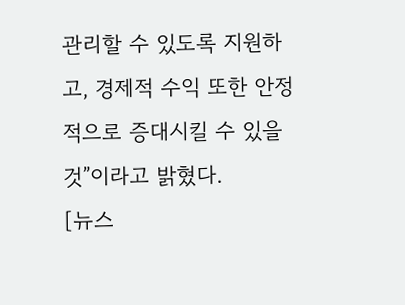관리할 수 있도록 지원하고, 경제적 수익 또한 안정적으로 증대시킬 수 있을 것”이라고 밝혔다.
[뉴스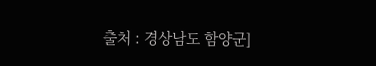출처 : 경상남도 함양군]